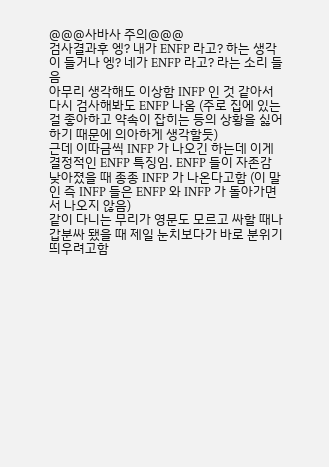@@@사바사 주의@@@
검사결과후 엥? 내가 ENFP 라고? 하는 생각이 들거나 엥? 네가 ENFP 라고? 라는 소리 들음
아무리 생각해도 이상함 INFP 인 것 같아서 다시 검사해봐도 ENFP 나옴 (주로 집에 있는 걸 좋아하고 약속이 잡히는 등의 상황을 싫어하기 때문에 의아하게 생각할듯)
근데 이따금씩 INFP 가 나오긴 하는데 이게 결정적인 ENFP 특징임. ENFP 들이 자존감 낮아졌을 때 종종 INFP 가 나온다고함 (이 말인 즉 INFP 들은 ENFP 와 INFP 가 돌아가면서 나오지 않음)
같이 다니는 무리가 영문도 모르고 싸할 때나 갑분싸 됐을 때 제일 눈치보다가 바로 분위기 띄우려고함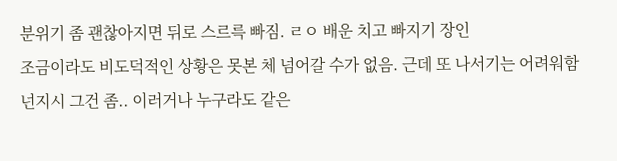분위기 좀 괜찮아지면 뒤로 스르륵 빠짐. ㄹㅇ 배운 치고 빠지기 장인
조금이라도 비도덕적인 상황은 못본 체 넘어갈 수가 없음. 근데 또 나서기는 어려워함 넌지시 그건 좀.. 이러거나 누구라도 같은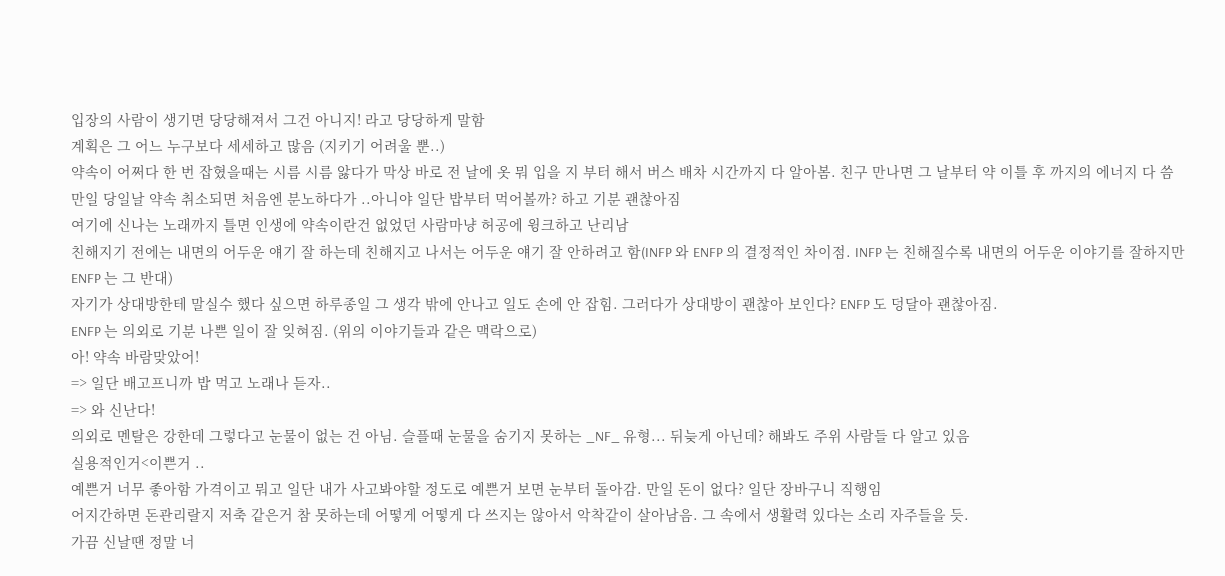입장의 사람이 생기면 당당해져서 그건 아니지! 라고 당당하게 말함
계획은 그 어느 누구보다 세세하고 많음 (지키기 어려울 뿐..)
약속이 어쩌다 한 번 잡혔을때는 시름 시름 앓다가 막상 바로 전 날에 옷 뭐 입을 지 부터 해서 버스 배차 시간까지 다 알아봄. 친구 만나면 그 날부터 약 이틀 후 까지의 에너지 다 씀
만일 당일날 약속 취소되면 처음엔 분노하다가 ..아니야 일단 밥부터 먹어볼까? 하고 기분 괜찮아짐
여기에 신나는 노래까지 틀면 인생에 약속이란건 없었던 사람마냥 허공에 윙크하고 난리남
친해지기 전에는 내면의 어두운 얘기 잘 하는데 친해지고 나서는 어두운 얘기 잘 안하려고 함(INFP 와 ENFP 의 결정적인 차이점. INFP 는 친해질수록 내면의 어두운 이야기를 잘하지만 ENFP 는 그 반대)
자기가 상대방한테 말실수 했다 싶으면 하루종일 그 생각 밖에 안나고 일도 손에 안 잡힘. 그러다가 상대방이 괜찮아 보인다? ENFP 도 덩달아 괜찮아짐.
ENFP 는 의외로 기분 나쁜 일이 잘 잊혀짐. (위의 이야기들과 같은 맥락으로)
아! 약속 바람맞았어!
=> 일단 배고프니까 밥 먹고 노래나 듣자..
=> 와 신난다!
의외로 멘탈은 강한데 그렇다고 눈물이 없는 건 아님. 슬플때 눈물을 숨기지 못하는 _NF_ 유형... 뒤늦게 아닌데? 해봐도 주위 사람들 다 알고 있음
실용적인거<이쁜거 ..
예쁜거 너무 좋아함 가격이고 뭐고 일단 내가 사고봐야할 정도로 예쁜거 보면 눈부터 돌아감. 만일 돈이 없다? 일단 장바구니 직행임
어지간하면 돈관리랄지 저축 같은거 참 못하는데 어떻게 어떻게 다 쓰지는 않아서 악착같이 살아남음. 그 속에서 생활력 있다는 소리 자주들을 듯.
가끔 신날땐 정말 너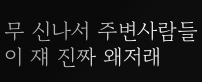무 신나서 주변사람들이 쟤 진짜 왜저래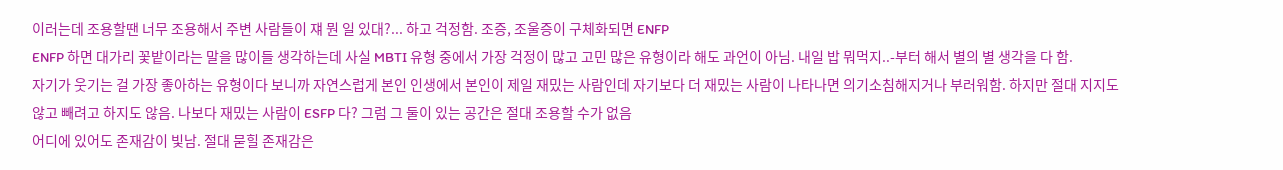이러는데 조용할땐 너무 조용해서 주변 사람들이 쟤 뭔 일 있대?... 하고 걱정함. 조증, 조울증이 구체화되면 ENFP
ENFP 하면 대가리 꽃밭이라는 말을 많이들 생각하는데 사실 MBTI 유형 중에서 가장 걱정이 많고 고민 많은 유형이라 해도 과언이 아님. 내일 밥 뭐먹지..-부터 해서 별의 별 생각을 다 함.
자기가 웃기는 걸 가장 좋아하는 유형이다 보니까 자연스럽게 본인 인생에서 본인이 제일 재밌는 사람인데 자기보다 더 재밌는 사람이 나타나면 의기소침해지거나 부러워함. 하지만 절대 지지도 않고 빼려고 하지도 않음. 나보다 재밌는 사람이 ESFP 다? 그럼 그 둘이 있는 공간은 절대 조용할 수가 없음
어디에 있어도 존재감이 빛남. 절대 묻힐 존재감은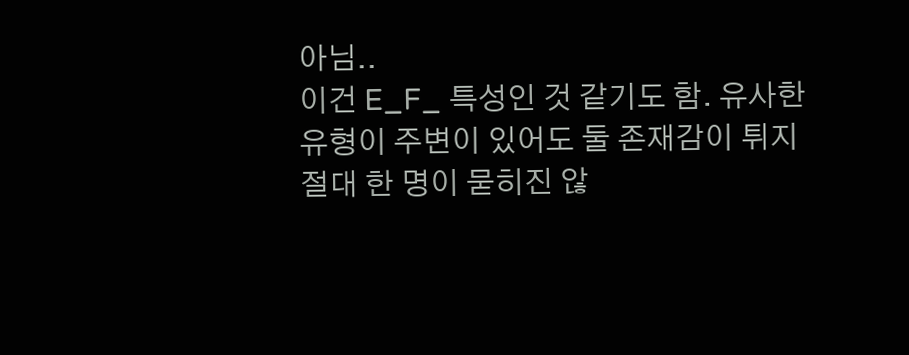아님..
이건 E_F_ 특성인 것 같기도 함. 유사한 유형이 주변이 있어도 둘 존재감이 튀지 절대 한 명이 묻히진 않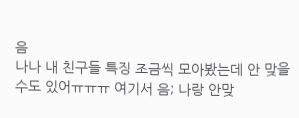음
나나 내 친구들 특징 조금씩 모아봤는데 안 맞을 수도 있어ㅠㅠㅠ 여기서 음; 나랑 안맞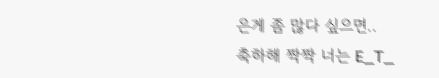은게 좀 많다 싶으면..
축하해 짝짝 너는 E_T_